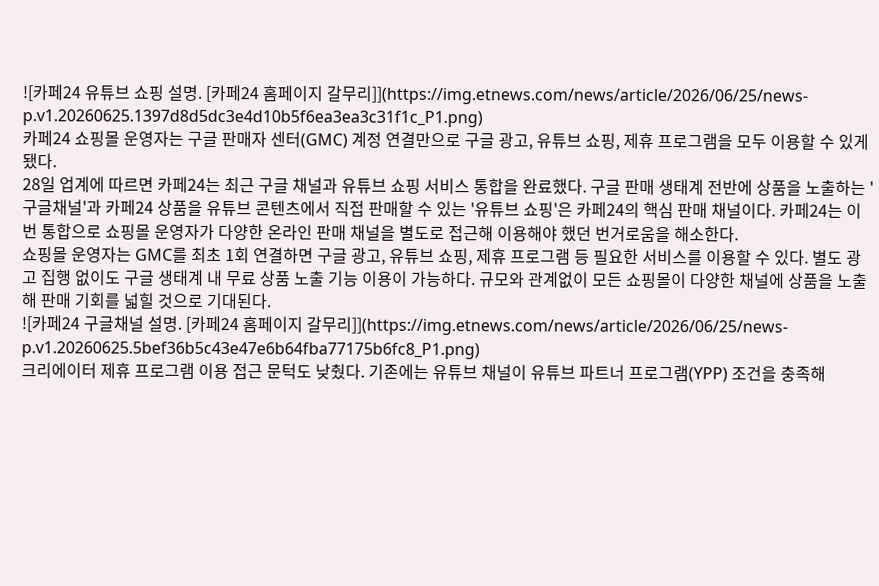![카페24 유튜브 쇼핑 설명. [카페24 홈페이지 갈무리]](https://img.etnews.com/news/article/2026/06/25/news-p.v1.20260625.1397d8d5dc3e4d10b5f6ea3ea3c31f1c_P1.png)
카페24 쇼핑몰 운영자는 구글 판매자 센터(GMC) 계정 연결만으로 구글 광고, 유튜브 쇼핑, 제휴 프로그램을 모두 이용할 수 있게 됐다.
28일 업계에 따르면 카페24는 최근 구글 채널과 유튜브 쇼핑 서비스 통합을 완료했다. 구글 판매 생태계 전반에 상품을 노출하는 '구글채널'과 카페24 상품을 유튜브 콘텐츠에서 직접 판매할 수 있는 '유튜브 쇼핑'은 카페24의 핵심 판매 채널이다. 카페24는 이번 통합으로 쇼핑몰 운영자가 다양한 온라인 판매 채널을 별도로 접근해 이용해야 했던 번거로움을 해소한다.
쇼핑몰 운영자는 GMC를 최초 1회 연결하면 구글 광고, 유튜브 쇼핑, 제휴 프로그램 등 필요한 서비스를 이용할 수 있다. 별도 광고 집행 없이도 구글 생태계 내 무료 상품 노출 기능 이용이 가능하다. 규모와 관계없이 모든 쇼핑몰이 다양한 채널에 상품을 노출해 판매 기회를 넓힐 것으로 기대된다.
![카페24 구글채널 설명. [카페24 홈페이지 갈무리]](https://img.etnews.com/news/article/2026/06/25/news-p.v1.20260625.5bef36b5c43e47e6b64fba77175b6fc8_P1.png)
크리에이터 제휴 프로그램 이용 접근 문턱도 낮췄다. 기존에는 유튜브 채널이 유튜브 파트너 프로그램(YPP) 조건을 충족해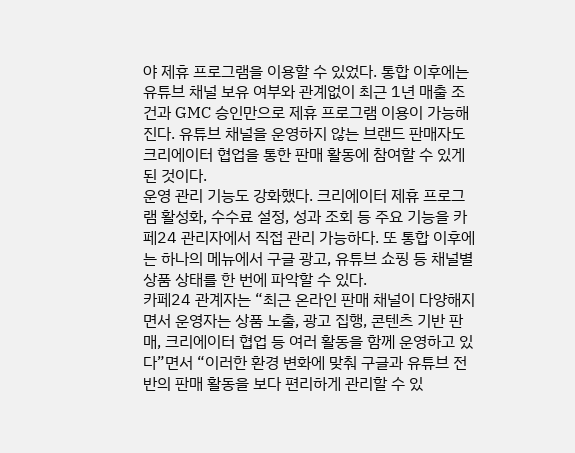야 제휴 프로그램을 이용할 수 있었다. 통합 이후에는 유튜브 채널 보유 여부와 관계없이 최근 1년 매출 조건과 GMC 승인만으로 제휴 프로그램 이용이 가능해진다. 유튜브 채널을 운영하지 않는 브랜드 판매자도 크리에이터 협업을 통한 판매 활동에 참여할 수 있게 된 것이다.
운영 관리 기능도 강화했다. 크리에이터 제휴 프로그램 활성화, 수수료 설정, 성과 조회 등 주요 기능을 카페24 관리자에서 직접 관리 가능하다. 또 통합 이후에는 하나의 메뉴에서 구글 광고, 유튜브 쇼핑 등 채널별 상품 상태를 한 번에 파악할 수 있다.
카페24 관계자는 “최근 온라인 판매 채널이 다양해지면서 운영자는 상품 노출, 광고 집행, 콘텐츠 기반 판매, 크리에이터 협업 등 여러 활동을 함께 운영하고 있다”면서 “이러한 환경 변화에 맞춰 구글과 유튜브 전반의 판매 활동을 보다 편리하게 관리할 수 있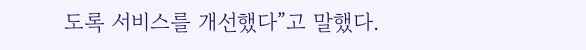도록 서비스를 개선했다”고 말했다.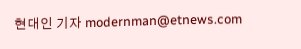현대인 기자 modernman@etnews.com